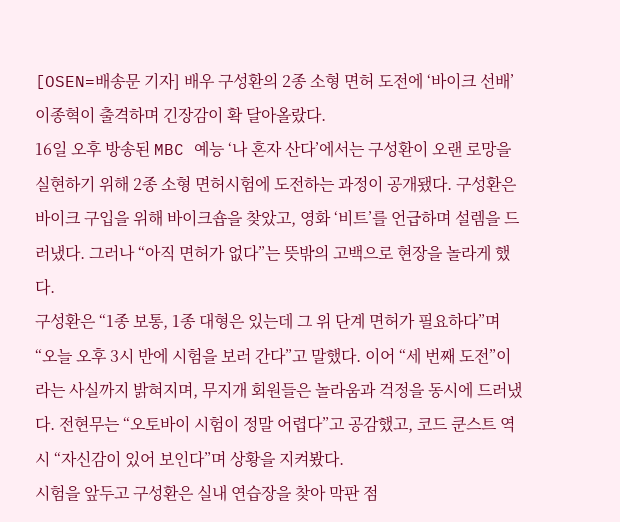[OSEN=배송문 기자] 배우 구성환의 2종 소형 면허 도전에 ‘바이크 선배’ 이종혁이 출격하며 긴장감이 확 달아올랐다.
16일 오후 방송된 MBC 예능 ‘나 혼자 산다’에서는 구성환이 오랜 로망을 실현하기 위해 2종 소형 면허시험에 도전하는 과정이 공개됐다. 구성환은 바이크 구입을 위해 바이크숍을 찾았고, 영화 ‘비트’를 언급하며 설렘을 드러냈다. 그러나 “아직 면허가 없다”는 뜻밖의 고백으로 현장을 놀라게 했다.
구성환은 “1종 보통, 1종 대형은 있는데 그 위 단계 면허가 필요하다”며 “오늘 오후 3시 반에 시험을 보러 간다”고 말했다. 이어 “세 번째 도전”이라는 사실까지 밝혀지며, 무지개 회원들은 놀라움과 걱정을 동시에 드러냈다. 전현무는 “오토바이 시험이 정말 어렵다”고 공감했고, 코드 쿤스트 역시 “자신감이 있어 보인다”며 상황을 지켜봤다.
시험을 앞두고 구성환은 실내 연습장을 찾아 막판 점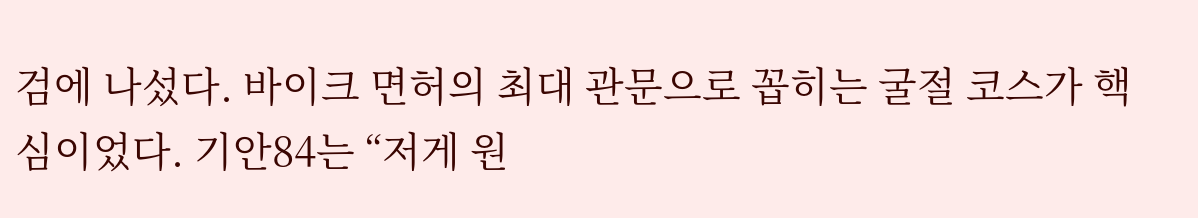검에 나섰다. 바이크 면허의 최대 관문으로 꼽히는 굴절 코스가 핵심이었다. 기안84는 “저게 원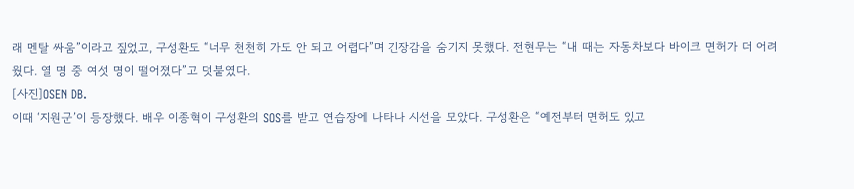래 멘탈 싸움”이라고 짚었고, 구성환도 “너무 천천히 가도 안 되고 어렵다”며 긴장감을 숨기지 못했다. 전현무는 “내 때는 자동차보다 바이크 면허가 더 어려웠다. 열 명 중 여섯 명이 떨어졌다”고 덧붙였다.
[사진]OSEN DB.
이때 ‘지원군’이 등장했다. 배우 이종혁이 구성환의 SOS를 받고 연습장에 나타나 시선을 모았다. 구성환은 “예전부터 면허도 있고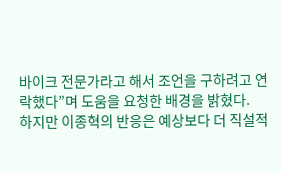바이크 전문가라고 해서 조언을 구하려고 연락했다”며 도움을 요청한 배경을 밝혔다.
하지만 이종혁의 반응은 예상보다 더 직설적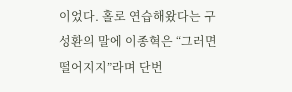이었다. 홀로 연습해왔다는 구성환의 말에 이종혁은 “그러면 떨어지지”라며 단번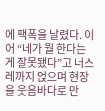에 팩폭을 날렸다. 이어 “네가 뭘 한다는 게 잘못됐다”고 너스레까지 얹으며 현장을 웃음바다로 만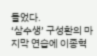들었다.
‘삼수생’ 구성환의 마지막 연습에 이종혁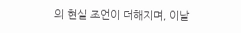의 현실 조언이 더해지며, 이날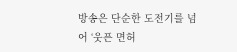방송은 단순한 도전기를 넘어 ‘웃픈 면허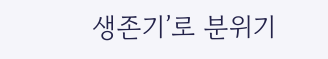생존기’로 분위기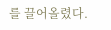를 끌어올렸다.